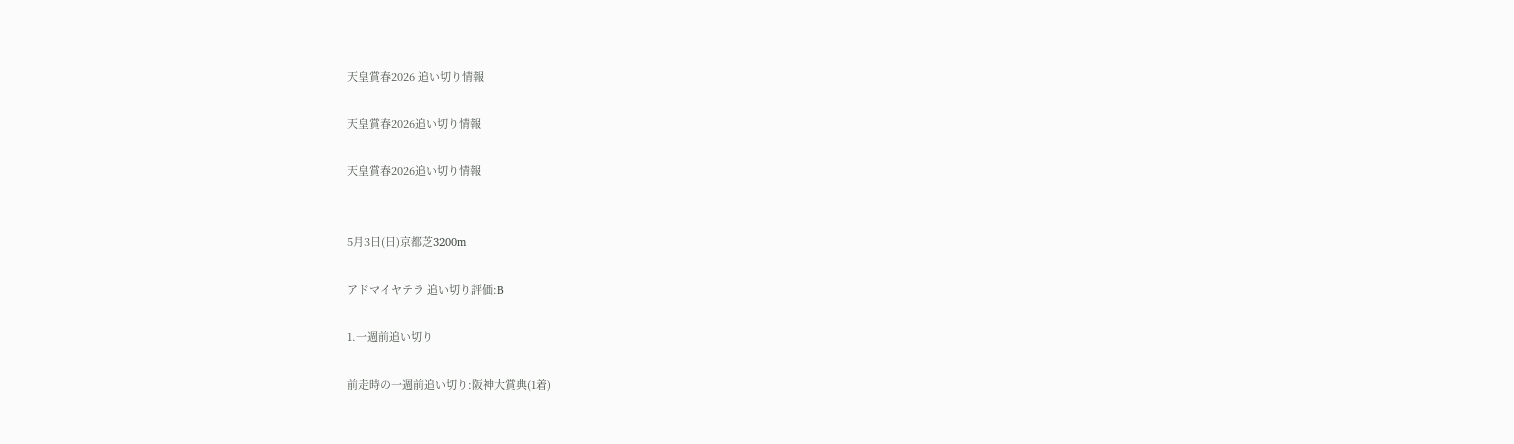天皇賞春2026 追い切り情報

天皇賞春2026追い切り情報

天皇賞春2026追い切り情報


5月3日(日)京都芝3200m

アドマイヤテラ 追い切り評価:B

1.一週前追い切り

前走時の一週前追い切り:阪神大賞典(1着)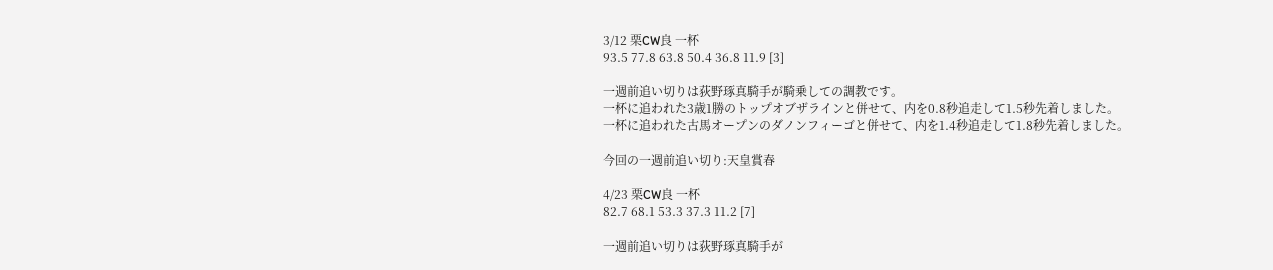3/12 栗CW良 一杯
93.5 77.8 63.8 50.4 36.8 11.9 [3]

一週前追い切りは荻野琢真騎手が騎乗しての調教です。
一杯に追われた3歳1勝のトップオブザラインと併せて、内を0.8秒追走して1.5秒先着しました。
一杯に追われた古馬オープンのダノンフィーゴと併せて、内を1.4秒追走して1.8秒先着しました。

今回の一週前追い切り:天皇賞春

4/23 栗CW良 一杯
82.7 68.1 53.3 37.3 11.2 [7]

一週前追い切りは荻野琢真騎手が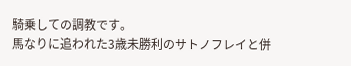騎乗しての調教です。
馬なりに追われた3歳未勝利のサトノフレイと併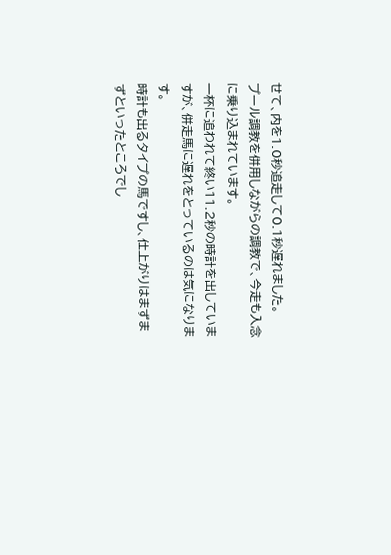せて、内を1.0秒追走して0.1秒遅れました。
プール調教を併用しながらの調教で、今走も入念に乗り込まれています。
一杯に追われて終い11.2秒の時計を出していますが、併走馬に遅れをとっているのは気になります。
時計も出るタイプの馬ですし、仕上がりはまずまずといったところでし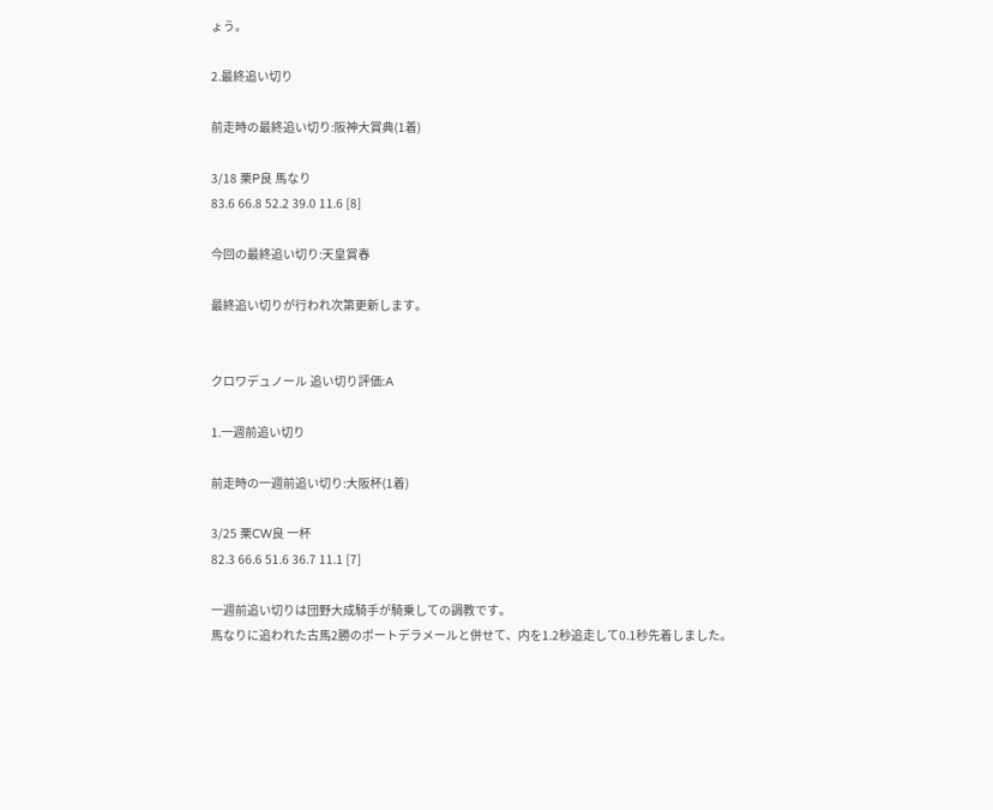ょう。

2.最終追い切り

前走時の最終追い切り:阪神大賞典(1着)

3/18 栗P良 馬なり
83.6 66.8 52.2 39.0 11.6 [8]

今回の最終追い切り:天皇賞春

最終追い切りが行われ次第更新します。


クロワデュノール 追い切り評価:A

1.一週前追い切り

前走時の一週前追い切り:大阪杯(1着)

3/25 栗CW良 一杯
82.3 66.6 51.6 36.7 11.1 [7]

一週前追い切りは団野大成騎手が騎乗しての調教です。
馬なりに追われた古馬2勝のポートデラメールと併せて、内を1.2秒追走して0.1秒先着しました。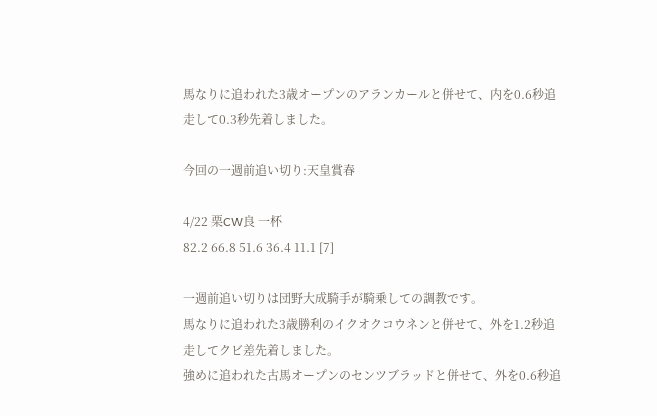馬なりに追われた3歳オープンのアランカールと併せて、内を0.6秒追走して0.3秒先着しました。

今回の一週前追い切り:天皇賞春

4/22 栗CW良 一杯
82.2 66.8 51.6 36.4 11.1 [7]

一週前追い切りは団野大成騎手が騎乗しての調教です。
馬なりに追われた3歳勝利のイクオクコウネンと併せて、外を1.2秒追走してクビ差先着しました。
強めに追われた古馬オープンのセンツブラッドと併せて、外を0.6秒追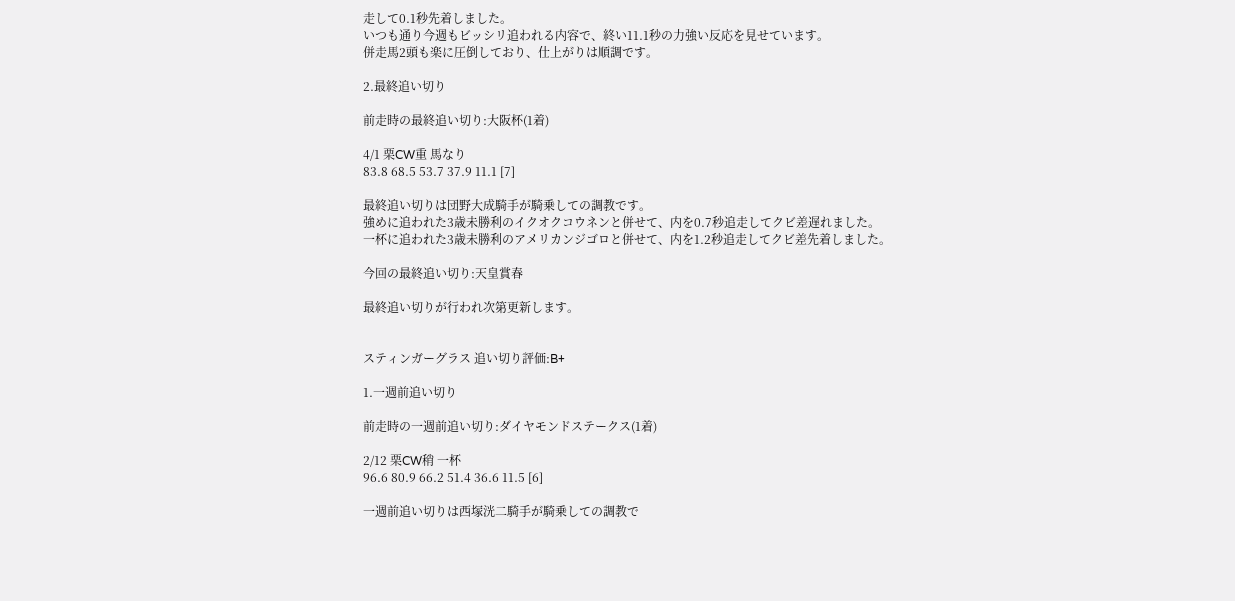走して0.1秒先着しました。
いつも通り今週もビッシリ追われる内容で、終い11.1秒の力強い反応を見せています。
併走馬2頭も楽に圧倒しており、仕上がりは順調です。

2.最終追い切り

前走時の最終追い切り:大阪杯(1着)

4/1 栗CW重 馬なり
83.8 68.5 53.7 37.9 11.1 [7]

最終追い切りは団野大成騎手が騎乗しての調教です。
強めに追われた3歳未勝利のイクオクコウネンと併せて、内を0.7秒追走してクビ差遅れました。
一杯に追われた3歳未勝利のアメリカンジゴロと併せて、内を1.2秒追走してクビ差先着しました。

今回の最終追い切り:天皇賞春

最終追い切りが行われ次第更新します。


スティンガーグラス 追い切り評価:B+

1.一週前追い切り

前走時の一週前追い切り:ダイヤモンドステークス(1着)

2/12 栗CW稍 一杯
96.6 80.9 66.2 51.4 36.6 11.5 [6]

一週前追い切りは西塚洸二騎手が騎乗しての調教で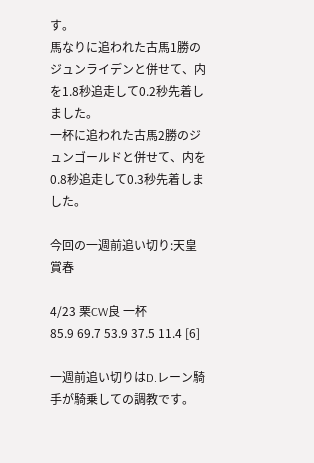す。
馬なりに追われた古馬1勝のジュンライデンと併せて、内を1.8秒追走して0.2秒先着しました。
一杯に追われた古馬2勝のジュンゴールドと併せて、内を0.8秒追走して0.3秒先着しました。

今回の一週前追い切り:天皇賞春

4/23 栗CW良 一杯
85.9 69.7 53.9 37.5 11.4 [6]

一週前追い切りはD.レーン騎手が騎乗しての調教です。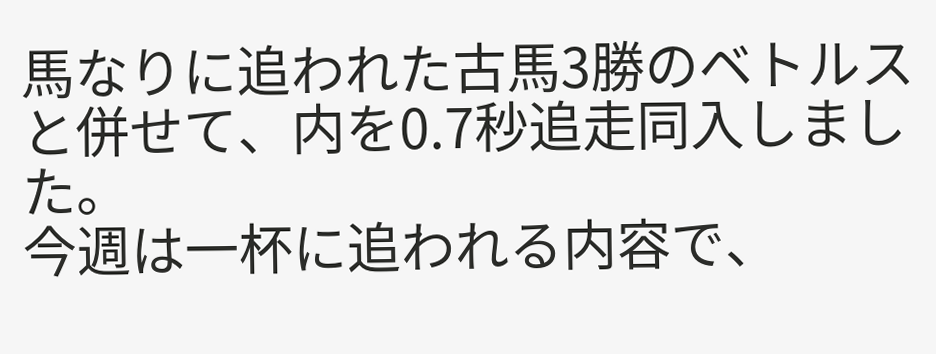馬なりに追われた古馬3勝のベトルスと併せて、内を0.7秒追走同入しました。
今週は一杯に追われる内容で、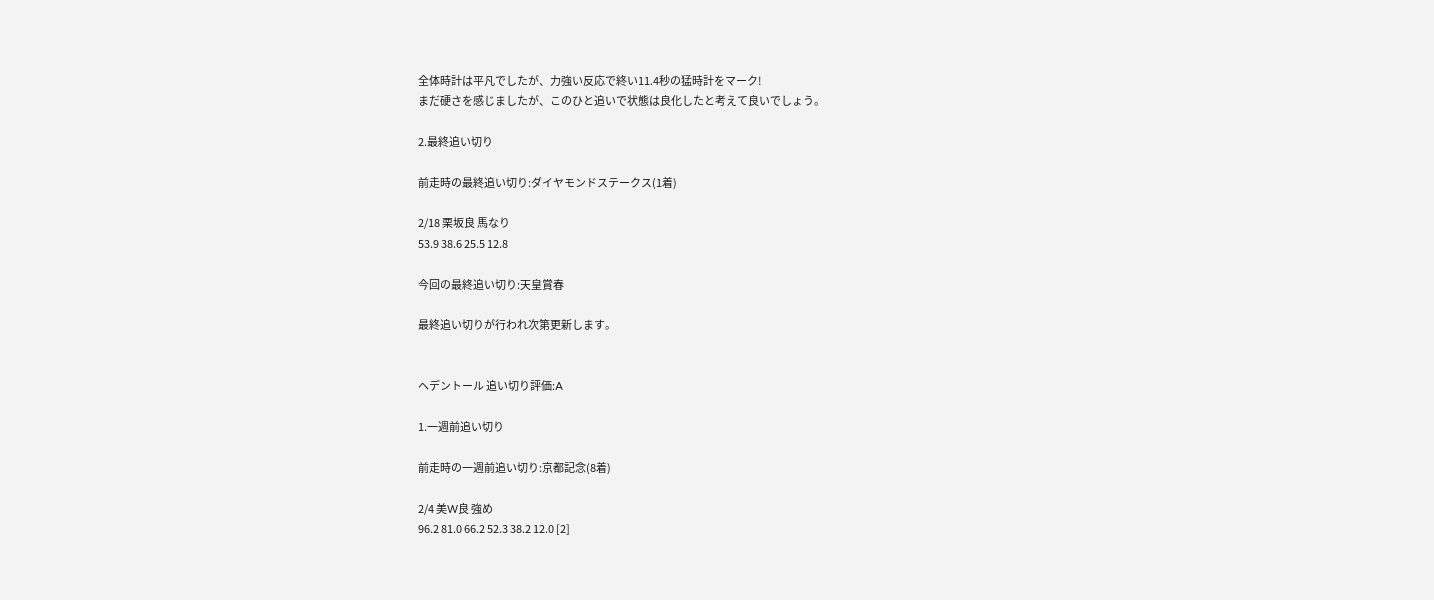全体時計は平凡でしたが、力強い反応で終い11.4秒の猛時計をマーク!
まだ硬さを感じましたが、このひと追いで状態は良化したと考えて良いでしょう。

2.最終追い切り

前走時の最終追い切り:ダイヤモンドステークス(1着)

2/18 栗坂良 馬なり
53.9 38.6 25.5 12.8

今回の最終追い切り:天皇賞春

最終追い切りが行われ次第更新します。


ヘデントール 追い切り評価:A

1.一週前追い切り

前走時の一週前追い切り:京都記念(8着)

2/4 美W良 強め
96.2 81.0 66.2 52.3 38.2 12.0 [2]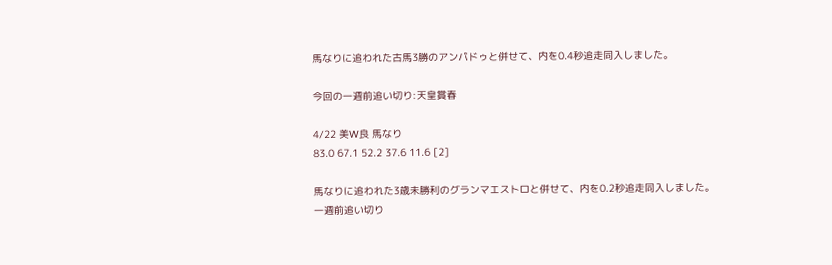馬なりに追われた古馬3勝のアンパドゥと併せて、内を0.4秒追走同入しました。

今回の一週前追い切り:天皇賞春

4/22 美W良 馬なり
83.0 67.1 52.2 37.6 11.6 [2]

馬なりに追われた3歳未勝利のグランマエストロと併せて、内を0.2秒追走同入しました。
一週前追い切り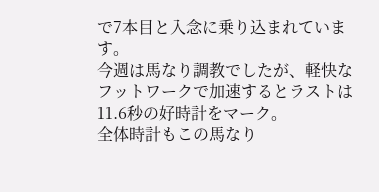で7本目と入念に乗り込まれています。
今週は馬なり調教でしたが、軽快なフットワークで加速するとラストは11.6秒の好時計をマーク。
全体時計もこの馬なり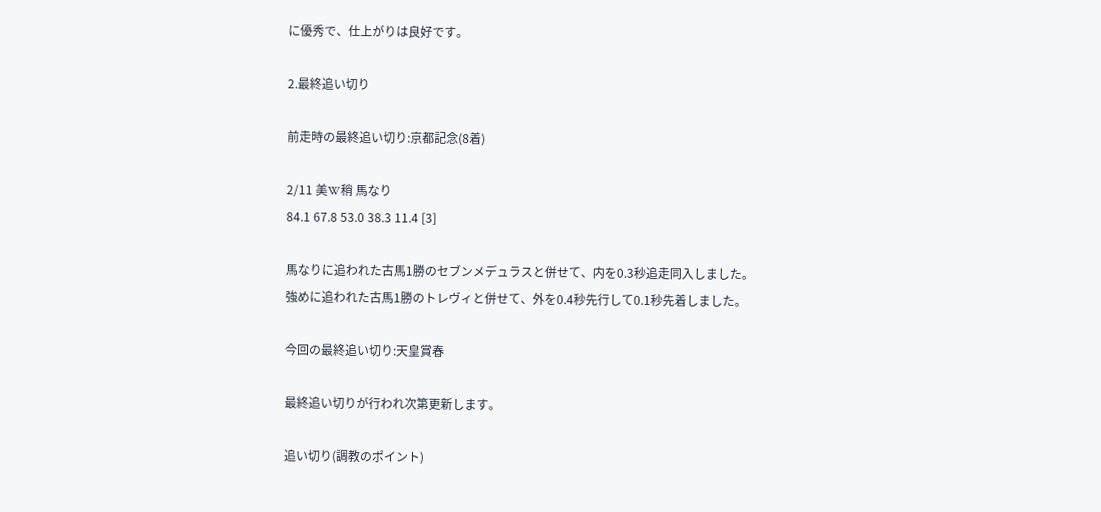に優秀で、仕上がりは良好です。

2.最終追い切り

前走時の最終追い切り:京都記念(8着)

2/11 美W稍 馬なり
84.1 67.8 53.0 38.3 11.4 [3]

馬なりに追われた古馬1勝のセブンメデュラスと併せて、内を0.3秒追走同入しました。
強めに追われた古馬1勝のトレヴィと併せて、外を0.4秒先行して0.1秒先着しました。

今回の最終追い切り:天皇賞春

最終追い切りが行われ次第更新します。

追い切り(調教のポイント)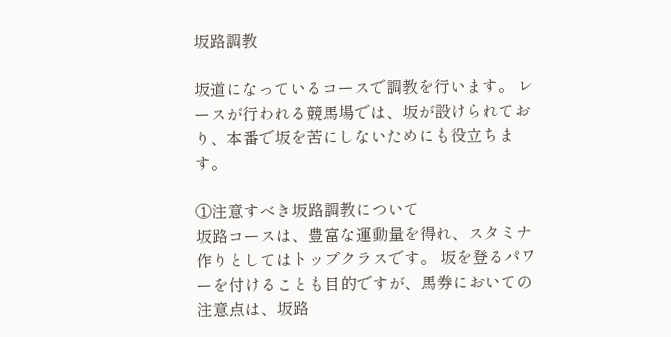坂路調教

坂道になっているコースで調教を行います。 レースが行われる競馬場では、坂が設けられており、本番で坂を苦にしないためにも役立ちます。

①注意すべき坂路調教について
坂路コースは、豊富な運動量を得れ、スタミナ作りとしてはトップクラスです。 坂を登るパワーを付けることも目的ですが、馬券においての注意点は、坂路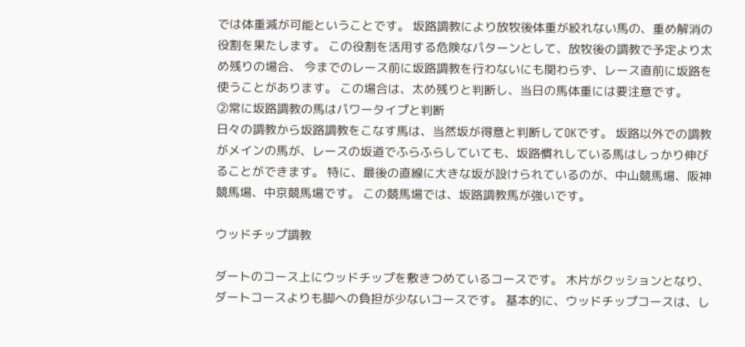では体重減が可能ということです。 坂路調教により放牧後体重が絞れない馬の、重め解消の役割を果たします。 この役割を活用する危険なパターンとして、放牧後の調教で予定より太め残りの場合、 今までのレース前に坂路調教を行わないにも関わらず、レース直前に坂路を使うことがあります。 この場合は、太め残りと判断し、当日の馬体重には要注意です。
②常に坂路調教の馬はパワータイプと判断
日々の調教から坂路調教をこなす馬は、当然坂が得意と判断してOKです。 坂路以外での調教がメインの馬が、レースの坂道でふらふらしていても、坂路慣れしている馬はしっかり伸びることができます。 特に、最後の直線に大きな坂が設けられているのが、中山競馬場、阪神競馬場、中京競馬場です。 この競馬場では、坂路調教馬が強いです。

ウッドチップ調教

ダートのコース上にウッドチップを敷きつめているコースです。 木片がクッションとなり、ダートコースよりも脚への負担が少ないコースです。 基本的に、ウッドチップコースは、し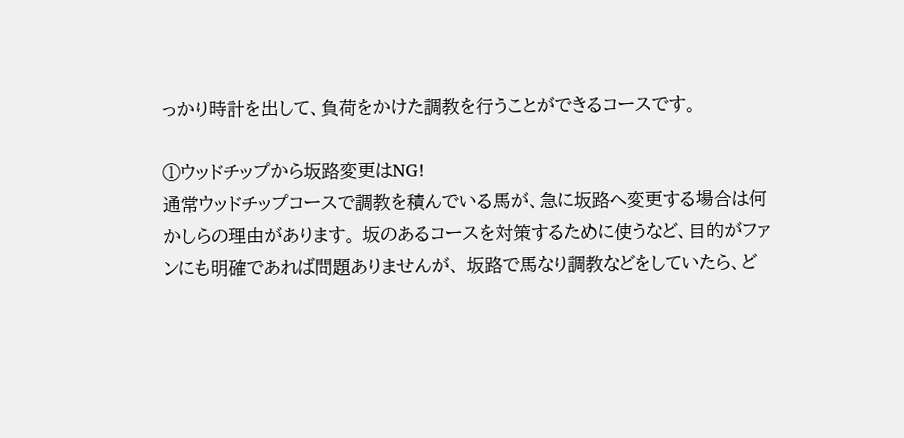っかり時計を出して、負荷をかけた調教を行うことができるコースです。

①ウッドチップから坂路変更はNG!
通常ウッドチップコースで調教を積んでいる馬が、急に坂路へ変更する場合は何かしらの理由があります。 坂のあるコースを対策するために使うなど、目的がファンにも明確であれば問題ありませんが、 坂路で馬なり調教などをしていたら、ど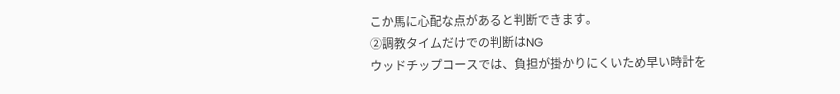こか馬に心配な点があると判断できます。
②調教タイムだけでの判断はNG
ウッドチップコースでは、負担が掛かりにくいため早い時計を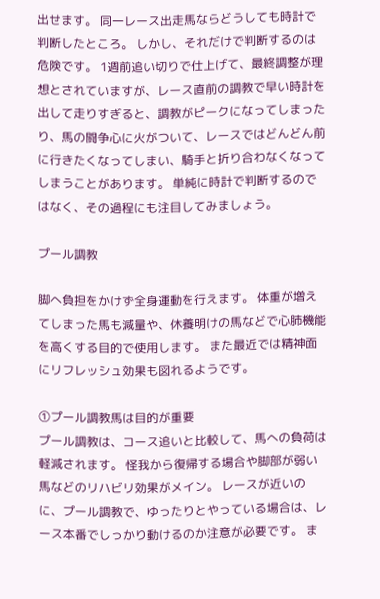出せます。 同一レース出走馬ならどうしても時計で判断したところ。 しかし、それだけで判断するのは危険です。 1週前追い切りで仕上げて、最終調整が理想とされていますが、レース直前の調教で早い時計を出して走りすぎると、調教がピークになってしまったり、馬の闘争心に火がついて、レースではどんどん前に行きたくなってしまい、騎手と折り合わなくなってしまうことがあります。 単純に時計で判断するのではなく、その過程にも注目してみましょう。

プール調教

脚へ負担をかけず全身運動を行えます。 体重が増えてしまった馬も減量や、休養明けの馬などで心肺機能を高くする目的で使用します。 また最近では精神面にリフレッシュ効果も図れるようです。

①プール調教馬は目的が重要
プール調教は、コース追いと比較して、馬への負荷は軽減されます。 怪我から復帰する場合や脚部が弱い馬などのリハビリ効果がメイン。 レースが近いのに、プール調教で、ゆったりとやっている場合は、レース本番でしっかり動けるのか注意が必要です。 ま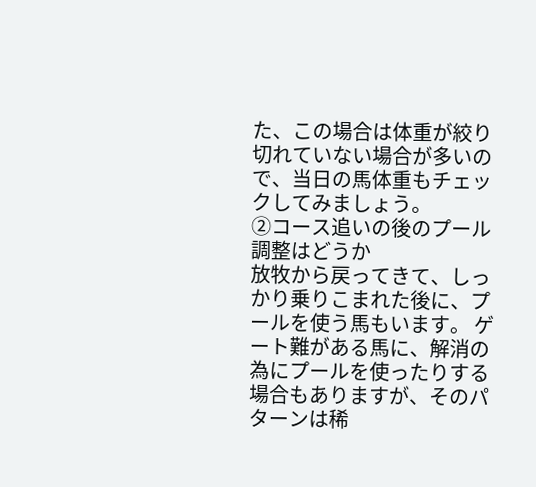た、この場合は体重が絞り切れていない場合が多いので、当日の馬体重もチェックしてみましょう。
②コース追いの後のプール調整はどうか
放牧から戻ってきて、しっかり乗りこまれた後に、プールを使う馬もいます。 ゲート難がある馬に、解消の為にプールを使ったりする場合もありますが、そのパターンは稀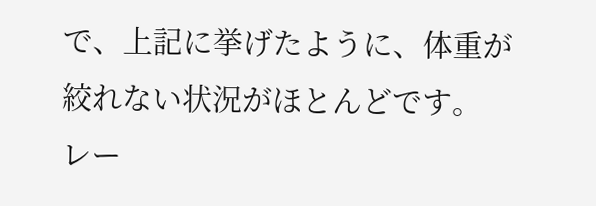で、上記に挙げたように、体重が絞れない状況がほとんどです。 レー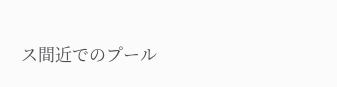ス間近でのプール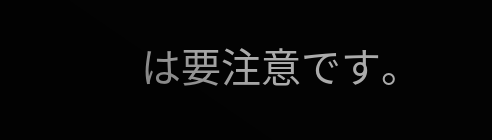は要注意です。